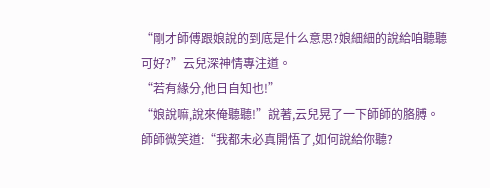“剛才師傅跟娘說的到底是什么意思?娘細細的說給咱聽聽可好?”云兒深神情專注道。
“若有緣分,他日自知也!”
“娘說嘛,說來俺聽聽!”說著,云兒晃了一下師師的胳膊。
師師微笑道:“我都未必真開悟了,如何說給你聽?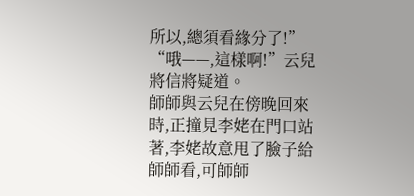所以,總須看緣分了!”
“哦——,這樣啊!”云兒將信將疑道。
師師與云兒在傍晚回來時,正撞見李姥在門口站著,李姥故意甩了臉子給師師看,可師師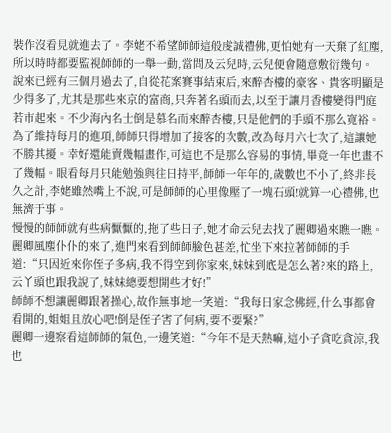裝作沒看見就進去了。李姥不希望師師這般虔誠禮佛,更怕她有一天棄了紅塵,所以時時都要監視師師的一舉一動,當問及云兒時,云兒便會隨意敷衍幾句。
說來已經有三個月過去了,自從花案賽事結束后,來醉杏樓的豪客、貴客明顯是少得多了,尤其是那些來京的富商,只奔著名頭而去,以至于讓月香樓變得門庭若市起來。不少海內名士倒是慕名而來醉杏樓,只是他們的手頭不那么寬裕。
為了維持每月的進項,師師只得增加了接客的次數,改為每月六七次了,這讓她不勝其擾。幸好還能賣幾幅畫作,可這也不是那么容易的事情,畢竟一年也畫不了幾幅。眼看每月只能勉強與往日持平,師師一年年的,歲數也不小了,終非長久之計,李姥雖然嘴上不說,可是師師的心里像壓了一塊石頭!就算一心禮佛,也無濟于事。
慢慢的師師就有些病懨懨的,拖了些日子,她才命云兒去找了麗卿過來瞧一瞧。
麗卿風塵仆仆的來了,進門來看到師師臉色甚差,忙坐下來拉著師師的手道:“只因近來你侄子多病,我不得空到你家來,妹妹到底是怎么著?來的路上,云丫頭也跟我說了,妹妹總要想開些才好!”
師師不想讓麗卿跟著操心,故作無事地一笑道:“我每日家念佛經,什么事都會看開的,姐姐且放心吧!倒是侄子害了何病,要不要緊?”
麗卿一邊察看這師師的氣色,一邊笑道:“今年不是天熱嘛,這小子貪吃貪涼,我也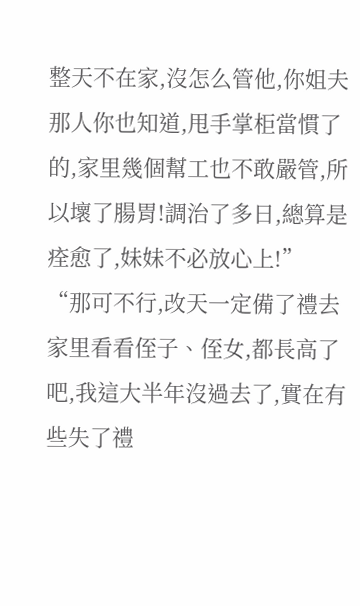整天不在家,沒怎么管他,你姐夫那人你也知道,甩手掌柜當慣了的,家里幾個幫工也不敢嚴管,所以壞了腸胃!調治了多日,總算是痊愈了,妹妹不必放心上!”
“那可不行,改天一定備了禮去家里看看侄子、侄女,都長高了吧,我這大半年沒過去了,實在有些失了禮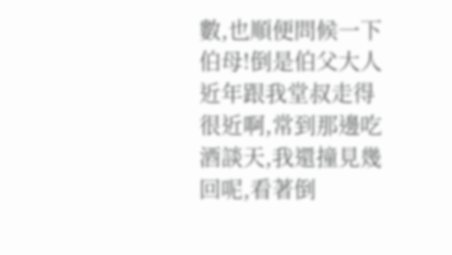數,也順便問候一下伯母!倒是伯父大人近年跟我堂叔走得很近啊,常到那邊吃酒談天,我還撞見幾回呢,看著倒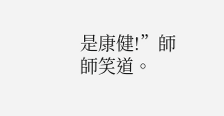是康健!”師師笑道。